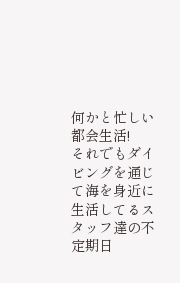何かと忙しい都会生活!
それでもダイビングを通じて海を身近に生活してるスタッフ達の不定期日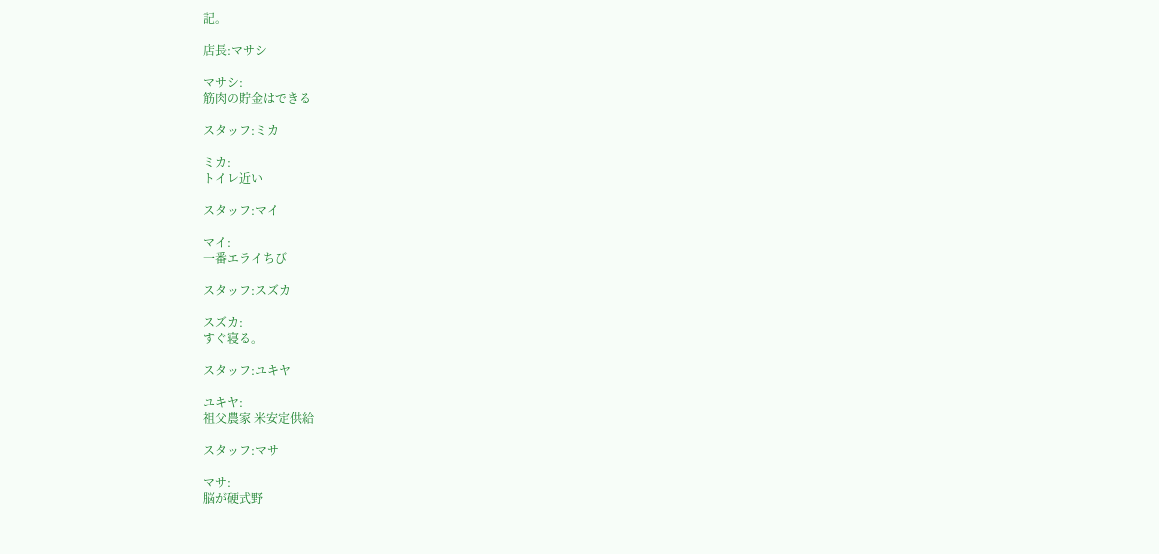記。

店長:マサシ

マサシ:
筋肉の貯金はできる

スタッフ:ミカ

ミカ:
トイレ近い

スタッフ:マイ

マイ:
一番エライちび

スタッフ:スズカ

スズカ:
すぐ寝る。

スタッフ:ユキヤ

ユキヤ:
祖父農家 米安定供給

スタッフ:マサ

マサ:
脳が硬式野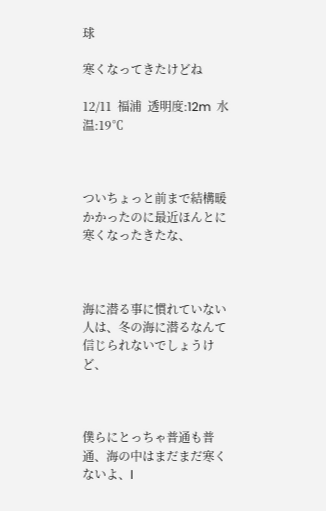球

寒くなってきたけどね

12/11  福浦  透明度:12m  水温:19℃



ついちょっと前まで結構暖かかったのに最近ほんとに寒くなったきたな、



海に潜る事に慣れていない人は、冬の海に潜るなんて信じられないでしょうけど、



僕らにとっちゃ普通も普通、海の中はまだまだ寒くないよ、l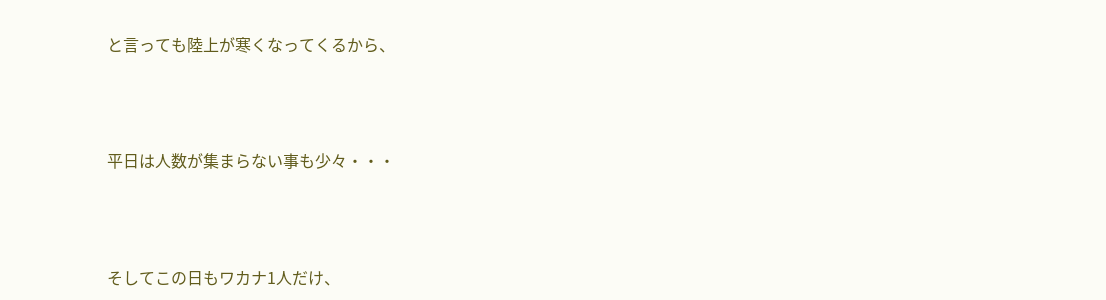と言っても陸上が寒くなってくるから、



平日は人数が集まらない事も少々・・・



そしてこの日もワカナ1人だけ、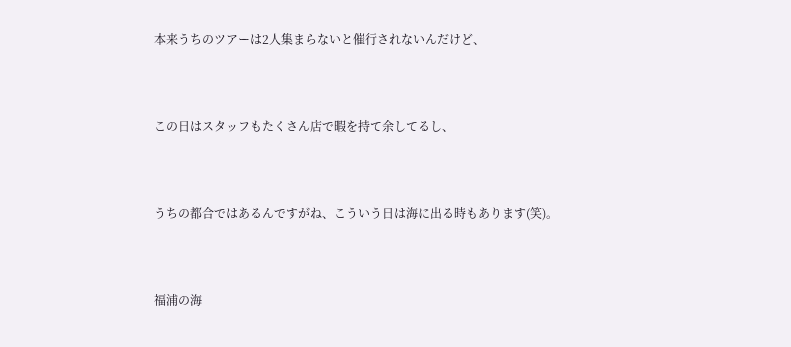本来うちのツアーは2人集まらないと催行されないんだけど、



この日はスタッフもたくさん店で暇を持て余してるし、



うちの都合ではあるんですがね、こういう日は海に出る時もあります(笑)。



福浦の海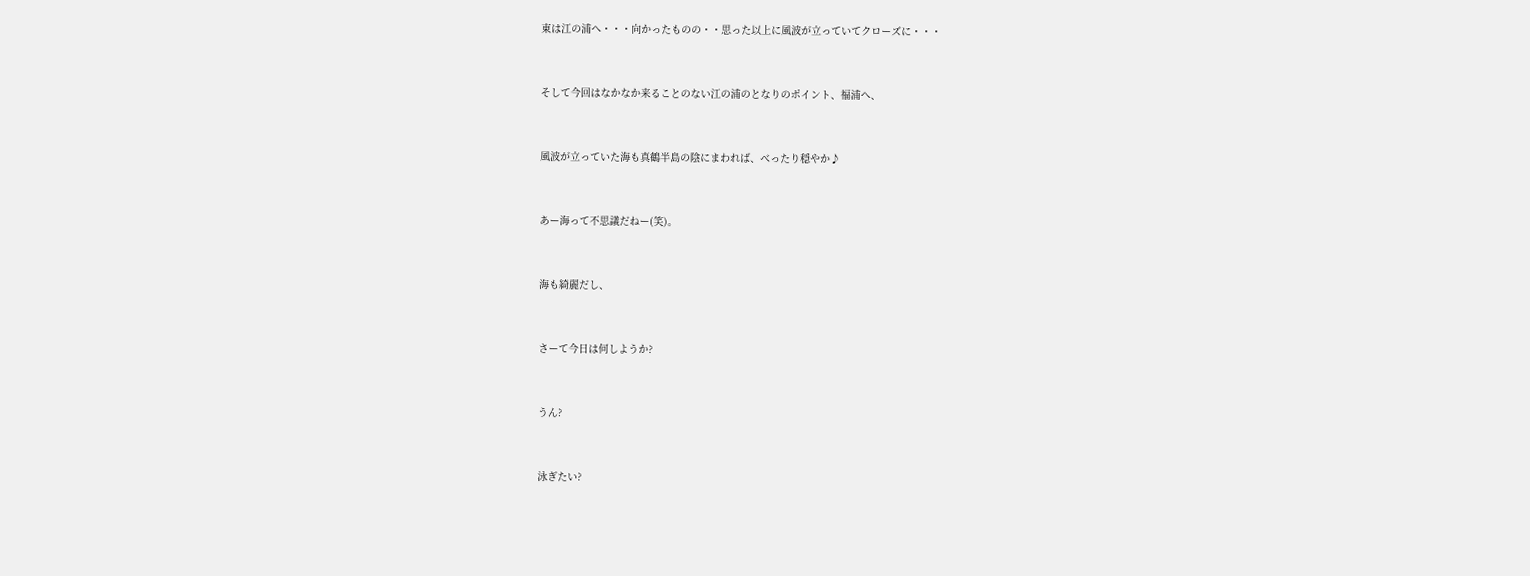東は江の浦へ・・・向かったものの・・思った以上に風波が立っていてクローズに・・・



そして今回はなかなか来ることのない江の浦のとなりのポイント、福浦へ、



風波が立っていた海も真鶴半島の陰にまわれば、べったり穏やか♪



あー海って不思議だねー(笑)。



海も綺麗だし、



さーて今日は何しようか?



うん?



泳ぎたい?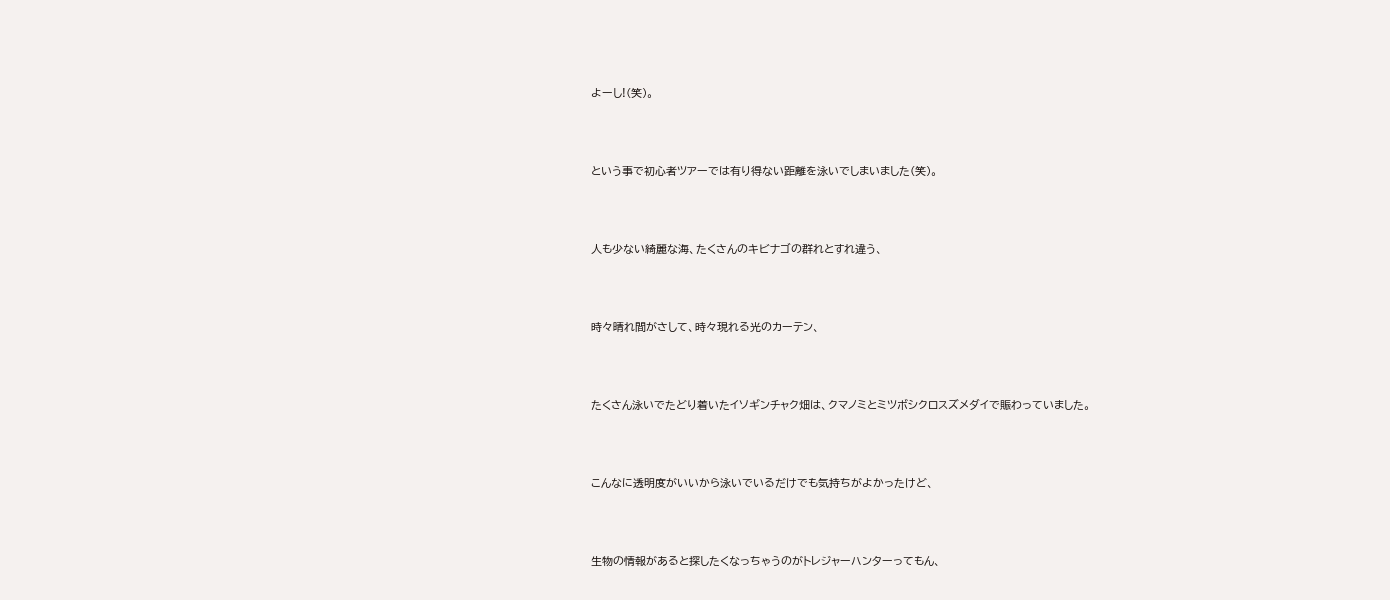よーし!(笑)。



という事で初心者ツアーでは有り得ない距離を泳いでしまいました(笑)。



人も少ない綺麗な海、たくさんのキビナゴの群れとすれ違う、



時々晴れ間がさして、時々現れる光のカーテン、



たくさん泳いでたどり着いたイソギンチャク畑は、クマノミとミツボシクロスズメダイで賑わっていました。



こんなに透明度がいいから泳いでいるだけでも気持ちがよかったけど、



生物の情報があると探したくなっちゃうのがトレジャーハンターってもん、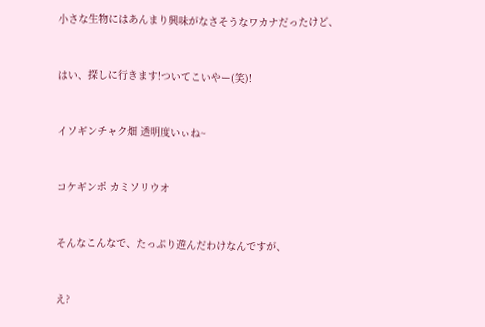小さな生物にはあんまり興味がなさそうなワカナだったけど、



はい、探しに行きます!ついてこいやー(笑)!



イソギンチャク畑 透明度いぃね~



コケギンポ カミソリウオ



そんなこんなで、たっぷり遊んだわけなんですが、



え?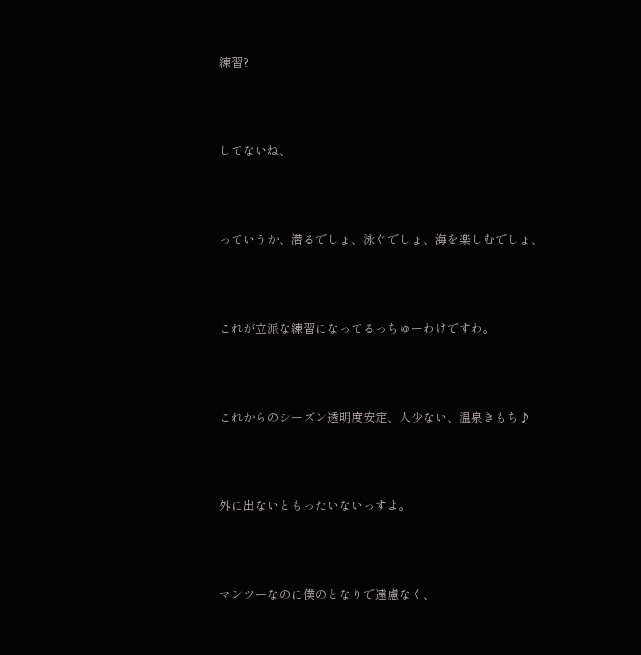練習?



してないね、



っていうか、潜るでしょ、泳ぐでしょ、海を楽しむでしょ、



これが立派な練習になってるっちゅーわけですわ。



これからのシーズン透明度安定、人少ない、温泉きもち♪



外に出ないともったいないっすよ。



マンツーなのに僕のとなりで遠慮なく、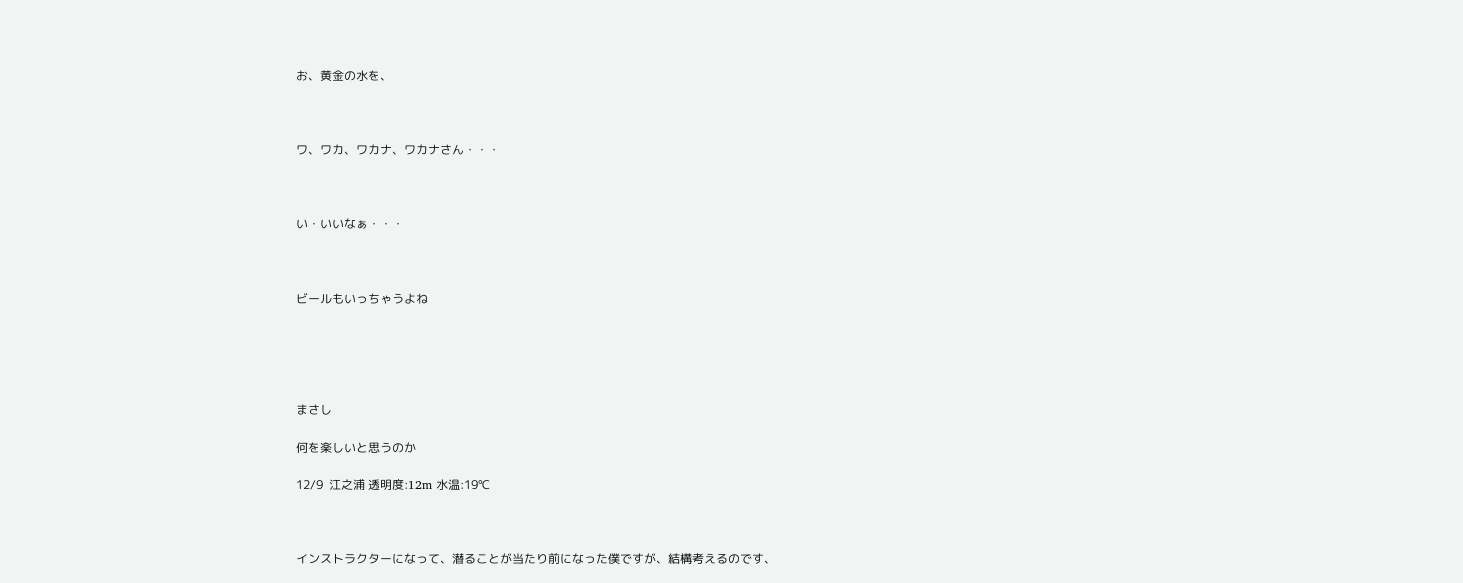お、黄金の水を、



ワ、ワカ、ワカナ、ワカナさん・・・



い・いいなぁ・・・



ビールもいっちゃうよね





まさし

何を楽しいと思うのか

12/9  江之浦 透明度:12m 水温:19℃



インストラクターになって、潜ることが当たり前になった僕ですが、結構考えるのです、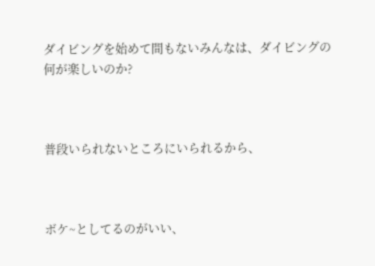ダイビングを始めて間もないみんなは、ダイビングの何が楽しいのか?



普段いられないところにいられるから、



ボケ~としてるのがいい、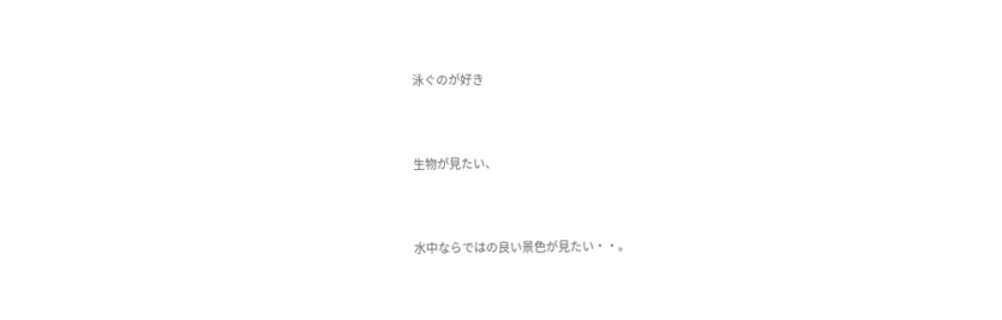泳ぐのが好き



生物が見たい、



水中ならではの良い景色が見たい・・。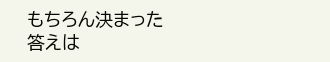もちろん決まった答えは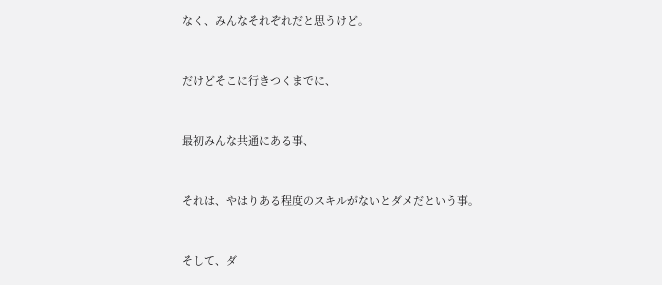なく、みんなそれぞれだと思うけど。



だけどそこに行きつくまでに、



最初みんな共通にある事、



それは、やはりある程度のスキルがないとダメだという事。



そして、ダ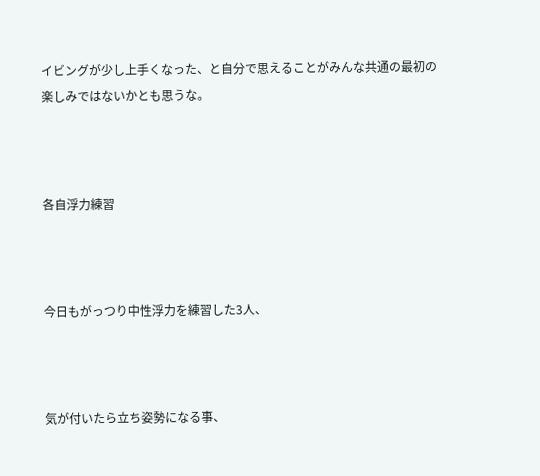イビングが少し上手くなった、と自分で思えることがみんな共通の最初の楽しみではないかとも思うな。



各自浮力練習



今日もがっつり中性浮力を練習した3人、



気が付いたら立ち姿勢になる事、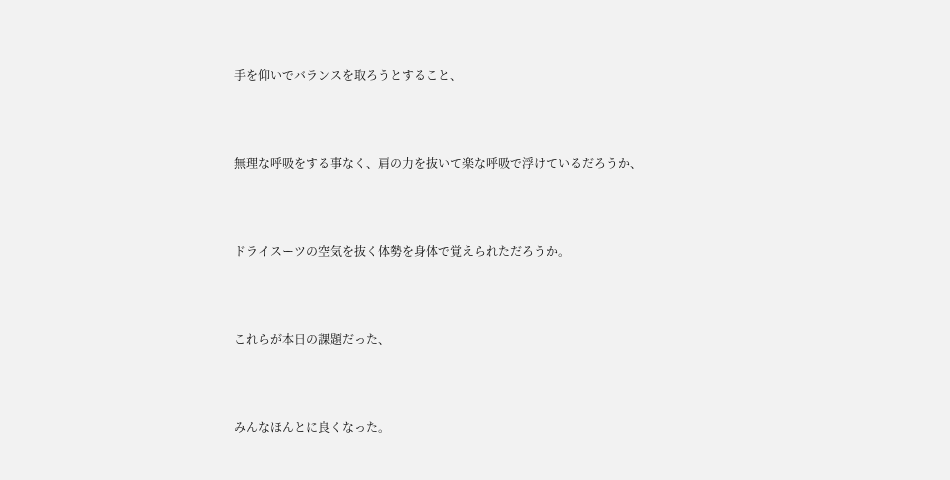手を仰いでバランスを取ろうとすること、



無理な呼吸をする事なく、肩の力を抜いて楽な呼吸で浮けているだろうか、



ドライスーツの空気を抜く体勢を身体で覚えられただろうか。



これらが本日の課題だった、



みんなほんとに良くなった。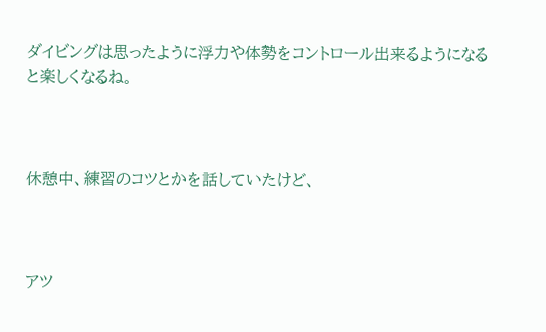ダイビングは思ったように浮力や体勢をコントロール出来るようになると楽しくなるね。



休憩中、練習のコツとかを話していたけど、



アツ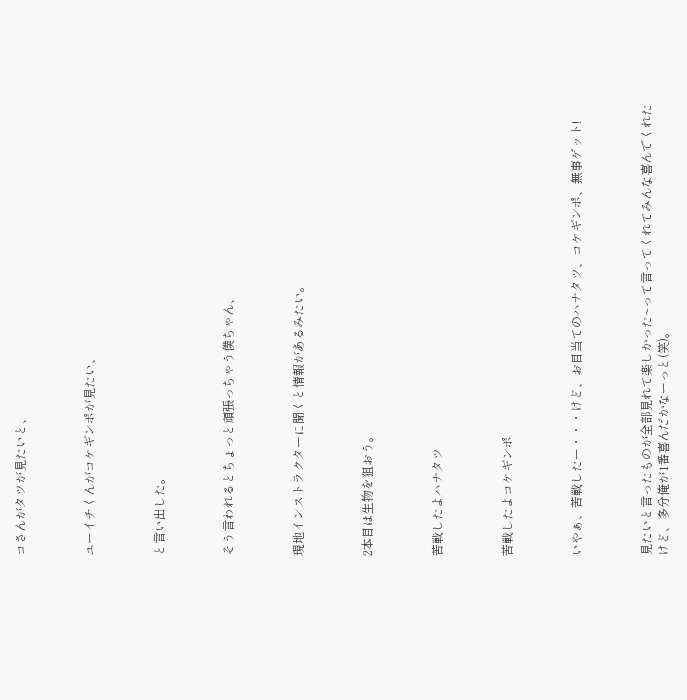コさんがタツが見たいと、



ユーイチくんがコケギンポが見たい、



と言い出した。



そう言われるとちょっと頑張っちゃう僕ちゃん、



現地インストラクターに聞くと情報があるみたい。



2本目は生物を狙おう。



苦戦したよハナタツ



苦戦したよコケギンポ



いやぁ、苦戦したー・・・けど、お目当てのハナタツ、コケギンポ、無事ゲット!



見たいと言ったものが全部見れて楽しかった~って言ってくれてみんな喜んでくれたけど、多分俺が1番喜んだかなーっと(笑)。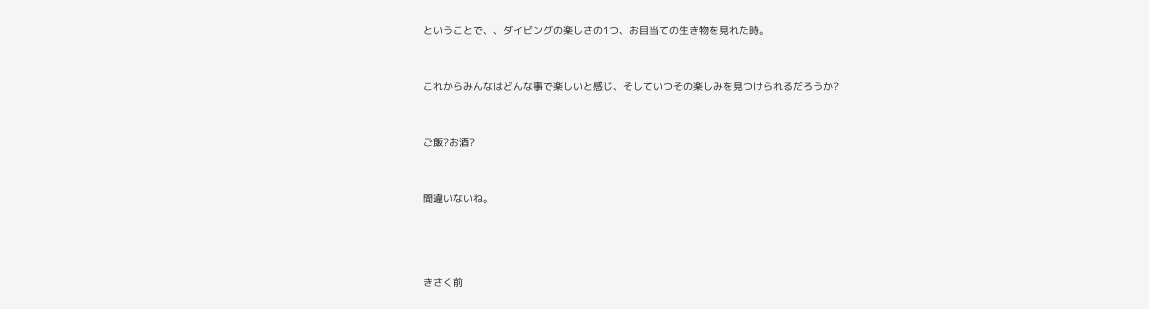ということで、、ダイビングの楽しさの1つ、お目当ての生き物を見れた時。



これからみんなはどんな事で楽しいと感じ、そしていつその楽しみを見つけられるだろうか?



ご飯?お酒?



間違いないね。





きさく前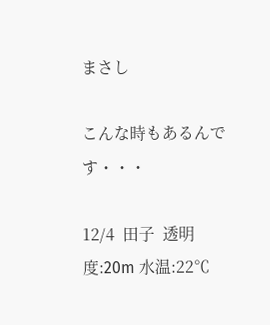まさし

こんな時もあるんです・・・

12/4  田子  透明度:20m 水温:22℃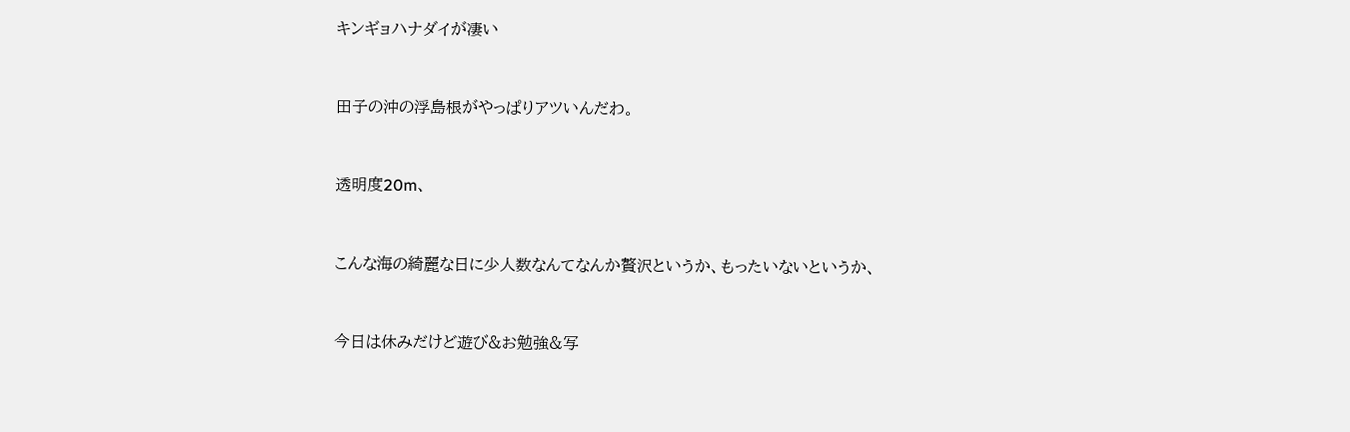キンギョハナダイが凄い



田子の沖の浮島根がやっぱりアツいんだわ。



透明度20m、



こんな海の綺麗な日に少人数なんてなんか贅沢というか、もったいないというか、



今日は休みだけど遊び&お勉強&写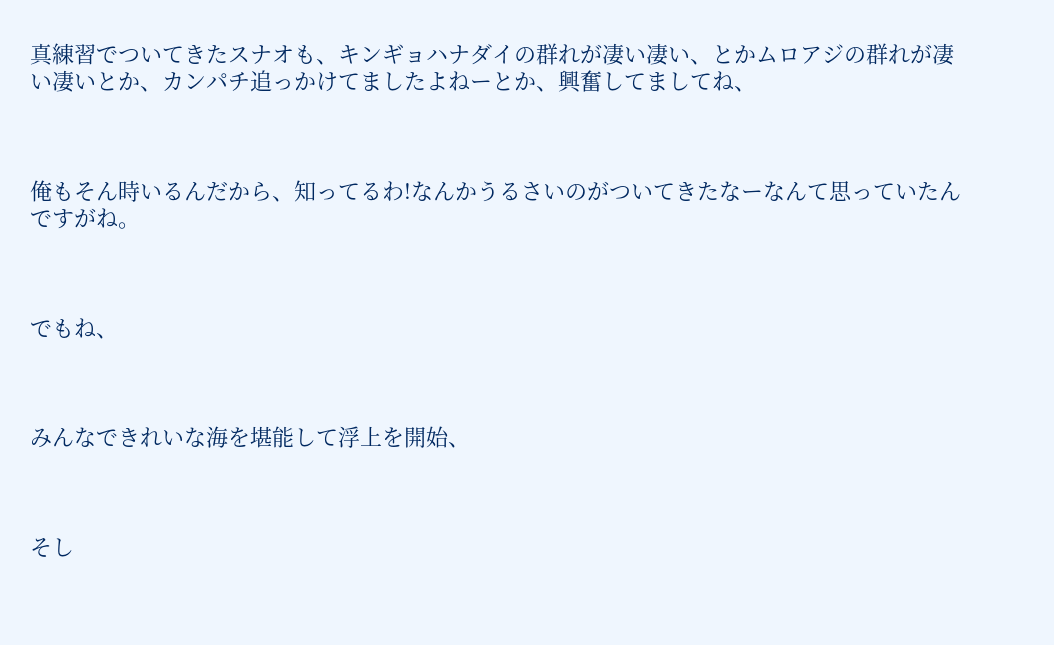真練習でついてきたスナオも、キンギョハナダイの群れが凄い凄い、とかムロアジの群れが凄い凄いとか、カンパチ追っかけてましたよねーとか、興奮してましてね、



俺もそん時いるんだから、知ってるわ!なんかうるさいのがついてきたなーなんて思っていたんですがね。



でもね、



みんなできれいな海を堪能して浮上を開始、



そし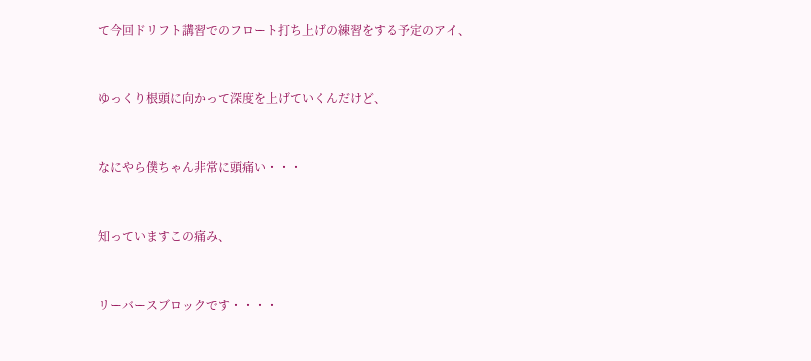て今回ドリフト講習でのフロート打ち上げの練習をする予定のアイ、



ゆっくり根頭に向かって深度を上げていくんだけど、



なにやら僕ちゃん非常に頭痛い・・・



知っていますこの痛み、



リーバースブロックです・・・・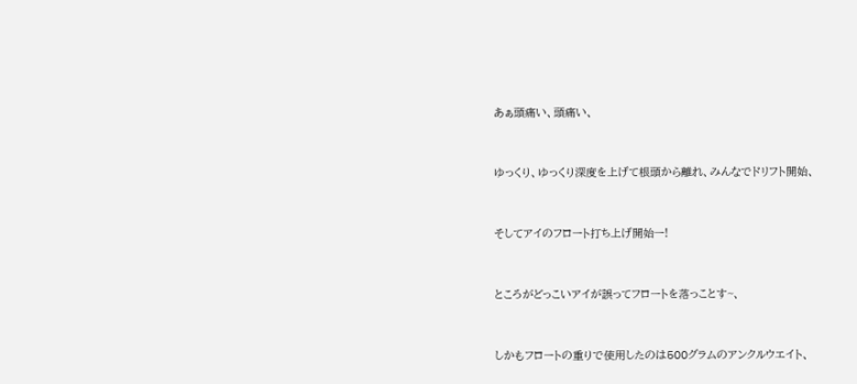あぁ頭痛い、頭痛い、



ゆっくり、ゆっくり深度を上げて根頭から離れ、みんなでドリフト開始、



そしてアイのフロート打ち上げ開始ー!



ところがどっこいアイが誤ってフロートを落っことす~、



しかもフロートの重りで使用したのは500グラムのアンクルウエイト、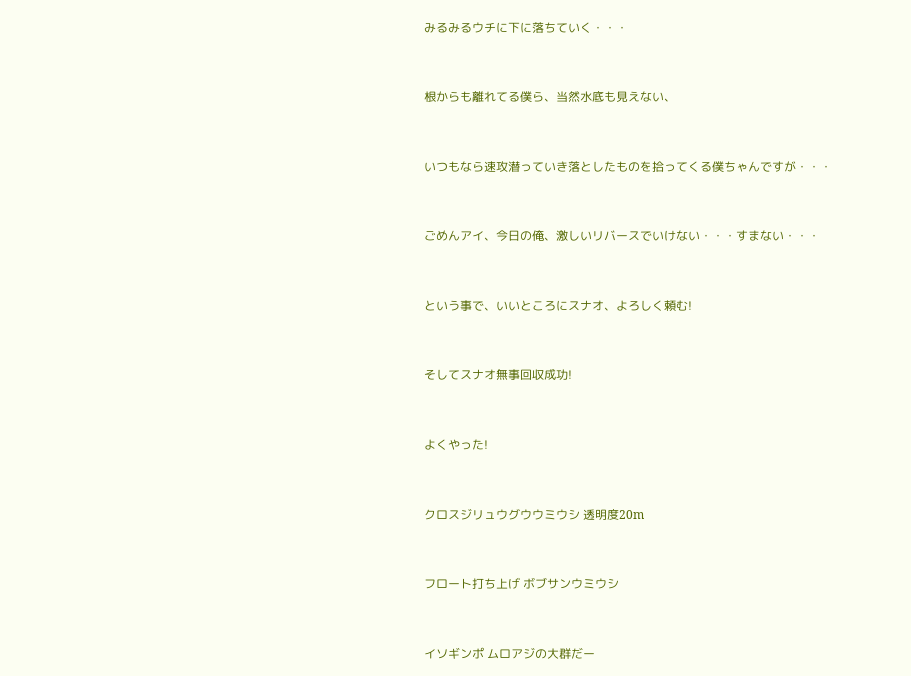みるみるウチに下に落ちていく・・・



根からも離れてる僕ら、当然水底も見えない、



いつもなら速攻潜っていき落としたものを拾ってくる僕ちゃんですが・・・



ごめんアイ、今日の俺、激しいリバースでいけない・・・すまない・・・



という事で、いいところにスナオ、よろしく頼む!



そしてスナオ無事回収成功!



よくやった!



クロスジリュウグウウミウシ 透明度20m



フロート打ち上げ ボブサンウミウシ



イソギンポ ムロアジの大群だー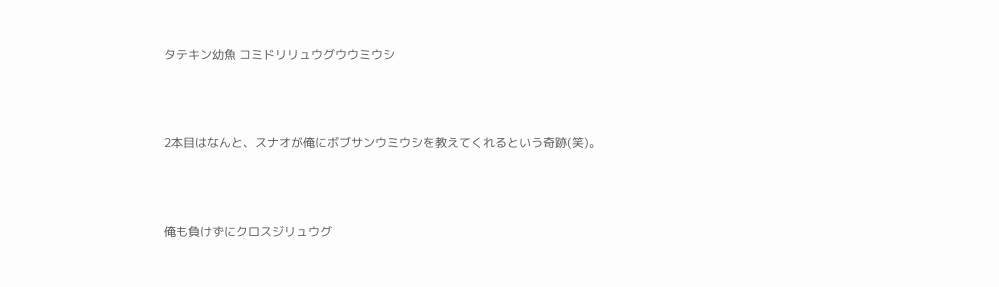タテキン幼魚 コミドリリュウグウウミウシ



2本目はなんと、スナオが俺にボブサンウミウシを教えてくれるという奇跡(笑)。



俺も負けずにクロスジリュウグ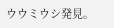ウウミウシ発見。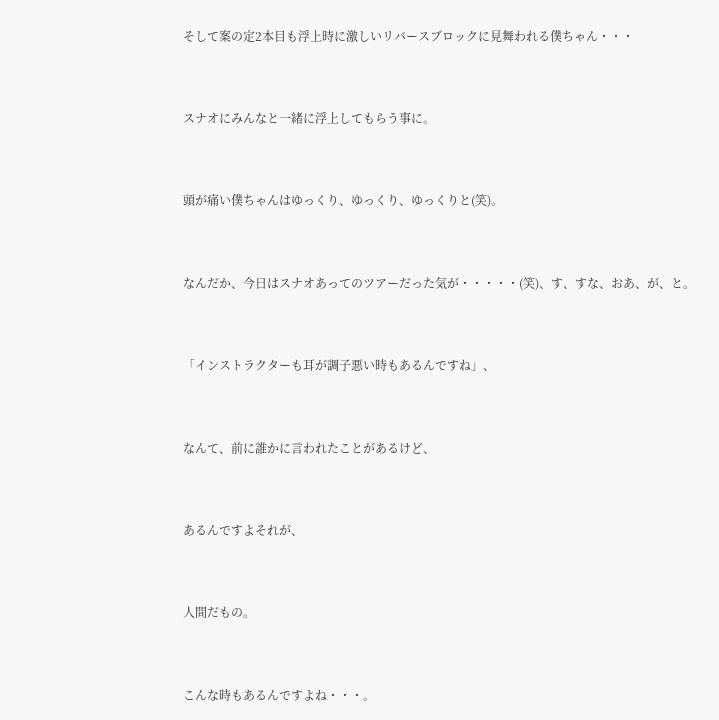そして案の定2本目も浮上時に激しいリバースブロックに見舞われる僕ちゃん・・・



スナオにみんなと一緒に浮上してもらう事に。



頭が痛い僕ちゃんはゆっくり、ゆっくり、ゆっくりと(笑)。



なんだか、今日はスナオあってのツアーだった気が・・・・・(笑)、す、すな、おあ、が、と。



「インストラクターも耳が調子悪い時もあるんですね」、



なんて、前に誰かに言われたことがあるけど、



あるんですよそれが、



人間だもの。



こんな時もあるんですよね・・・。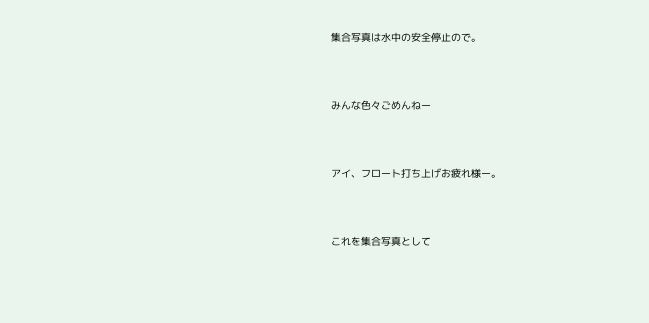集合写真は水中の安全停止ので。



みんな色々ごめんねー



アイ、フロート打ち上げお疲れ様ー。



これを集合写真として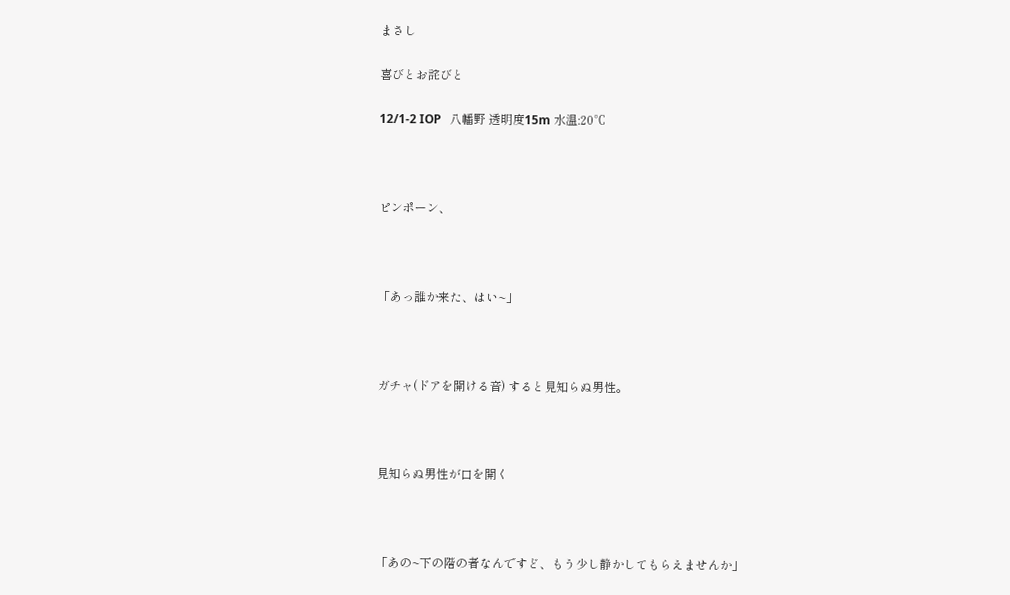まさし

喜びとお詫びと

12/1-2 IOP   八幡野 透明度15m 水温:20℃



ピンポーン、



「あっ誰か来た、はい~」



ガチャ(ドアを開ける音) すると見知らぬ男性。



見知らぬ男性が口を開く



「あの~下の階の者なんですど、もう少し静かしてもらえませんか」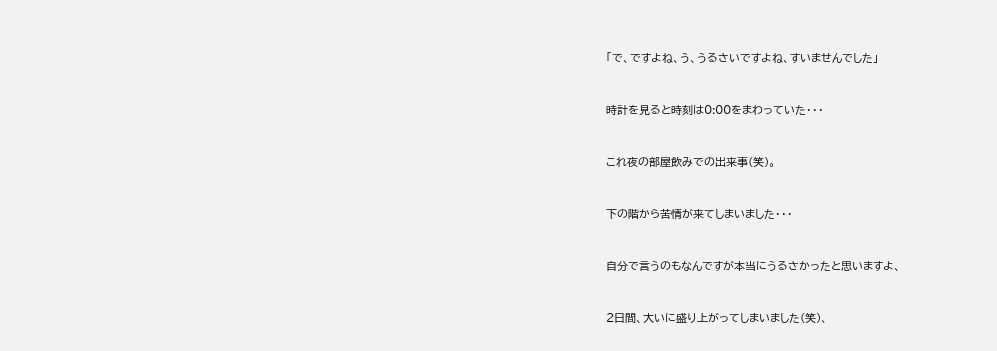「で、ですよね、う、うるさいですよね、すいませんでした」



時計を見ると時刻は0:00をまわっていた・・・



これ夜の部屋飲みでの出来事(笑)。



下の階から苦情が来てしまいました・・・



自分で言うのもなんですが本当にうるさかったと思いますよ、



2日間、大いに盛り上がってしまいました(笑)、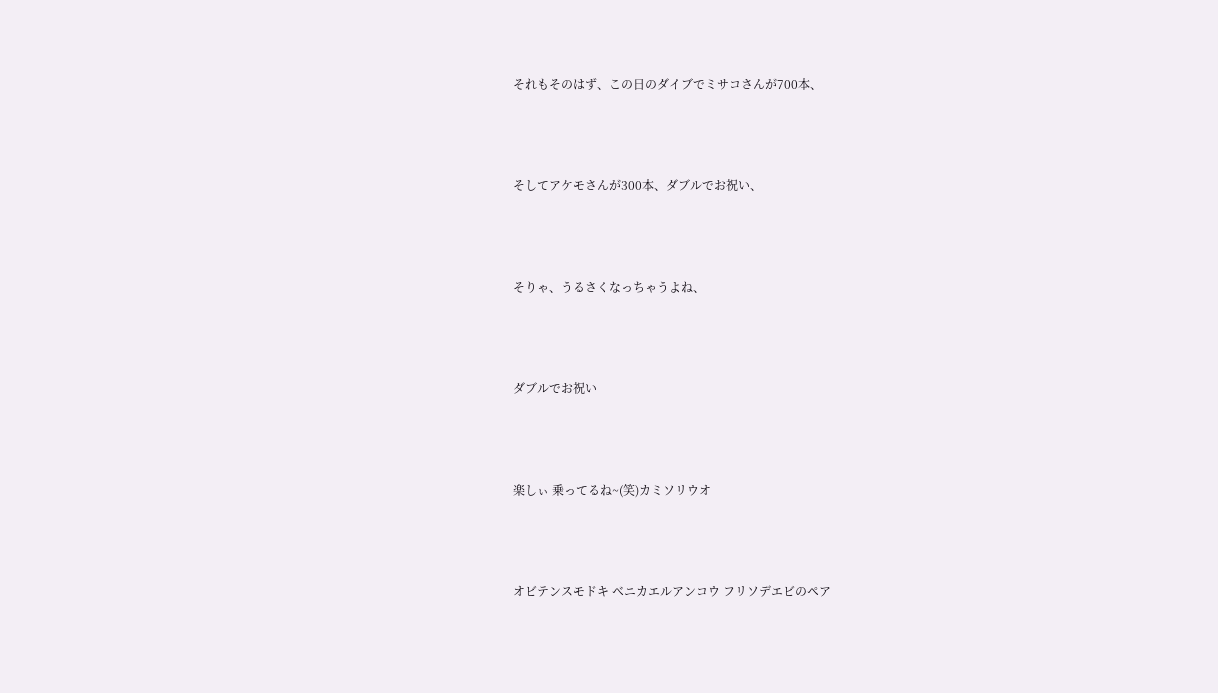それもそのはず、この日のダイブでミサコさんが700本、



そしてアケモさんが300本、ダブルでお祝い、



そりゃ、うるさくなっちゃうよね、



ダブルでお祝い



楽しぃ 乗ってるね~(笑)カミソリウオ



オビテンスモドキ ベニカエルアンコウ フリソデエビのペア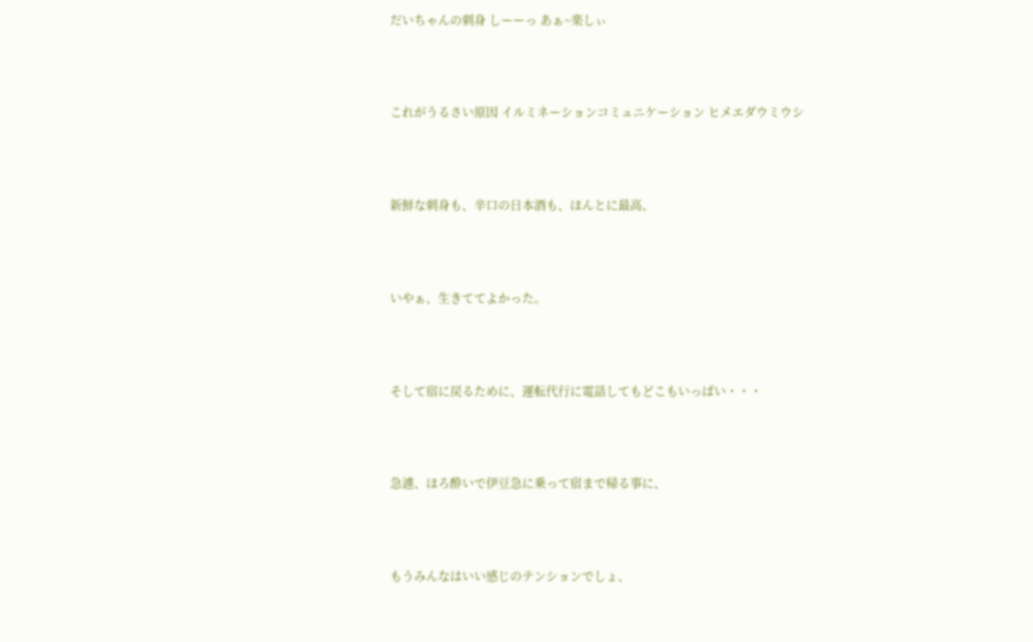だいちゃんの刺身 しーーっ あぁ~楽しぃ



これがうるさい原因 イルミネーションコミュニケーション ヒメエダウミウシ



新鮮な刺身も、辛口の日本酒も、ほんとに最高、



いやぁ、生きててよかった。



そして宿に戻るために、運転代行に電話してもどこもいっぱい・・・



急遽、ほろ酔いで伊豆急に乗って宿まで帰る事に、



もうみんなはいい感じのテンションでしょ、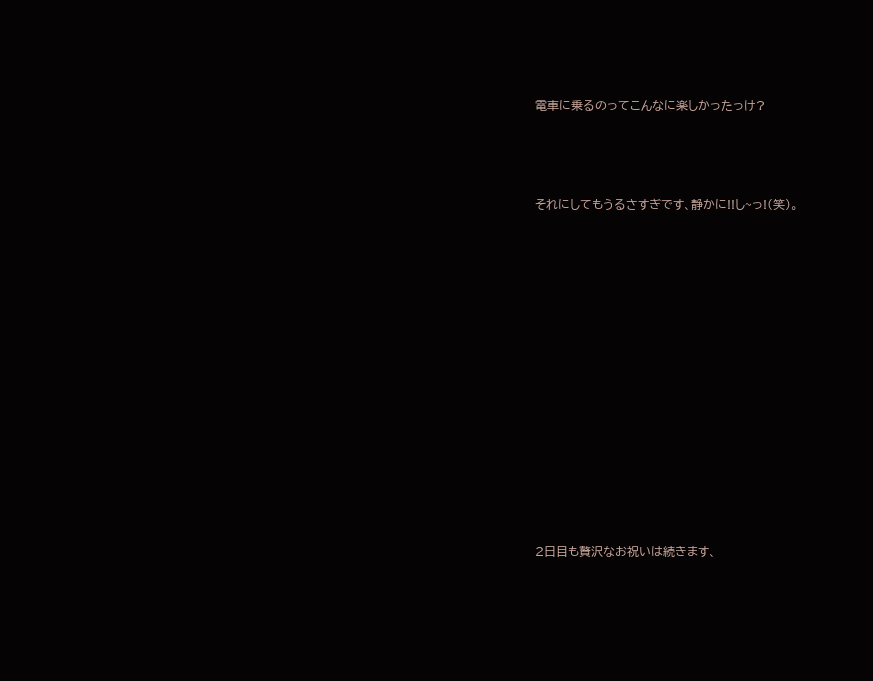電車に乗るのってこんなに楽しかったっけ?



それにしてもうるさすぎです、静かに!!し~っ!(笑)。













2日目も贅沢なお祝いは続きます、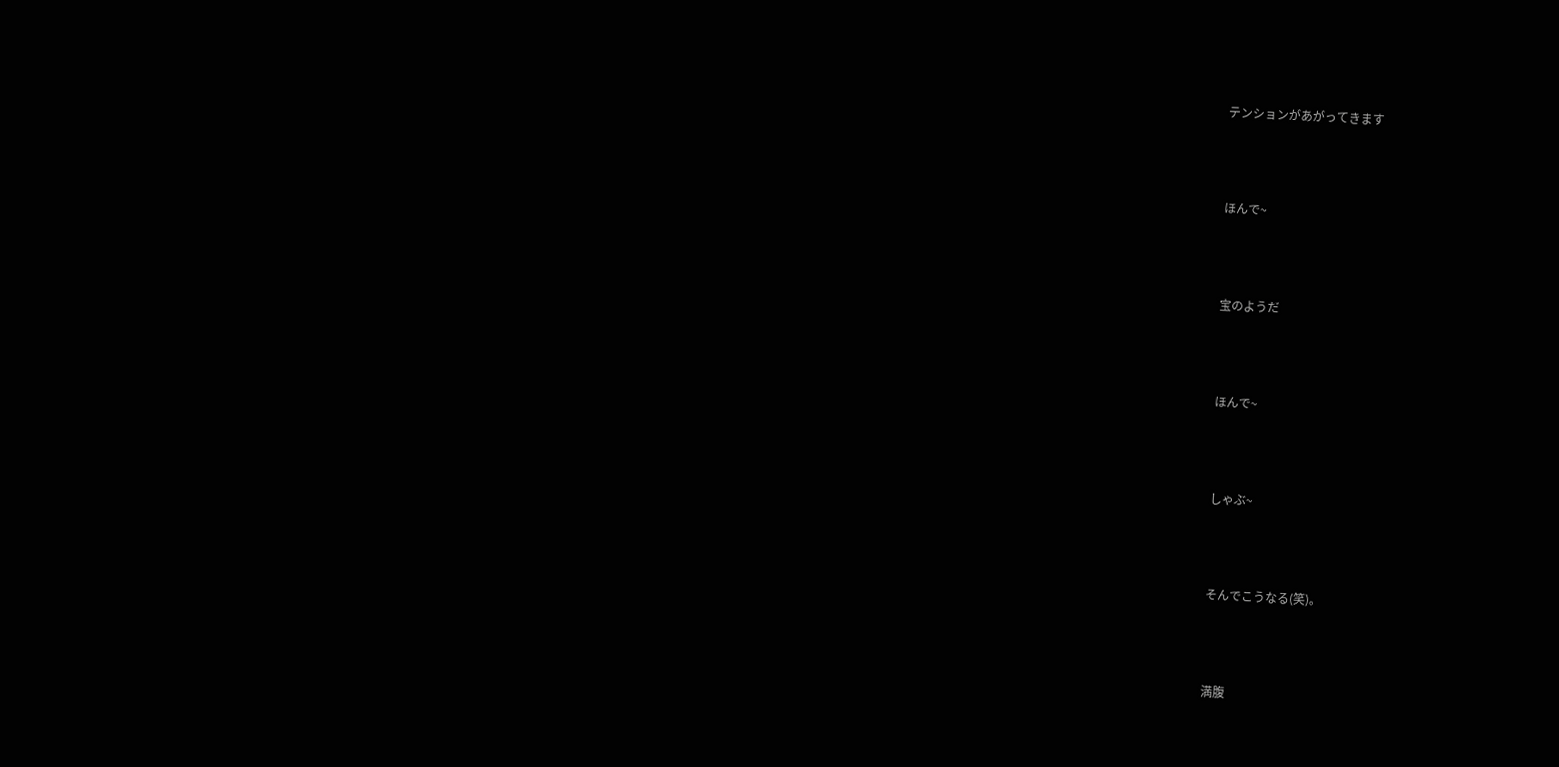テンションがあがってきます



ほんで~



宝のようだ



ほんで~



しゃぶ~



そんでこうなる(笑)。



満腹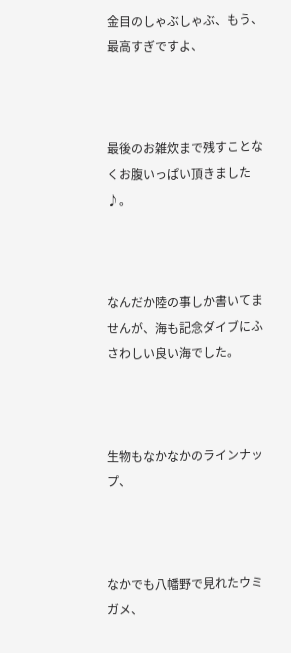金目のしゃぶしゃぶ、もう、最高すぎですよ、



最後のお雑炊まで残すことなくお腹いっぱい頂きました♪。



なんだか陸の事しか書いてませんが、海も記念ダイブにふさわしい良い海でした。



生物もなかなかのラインナップ、



なかでも八幡野で見れたウミガメ、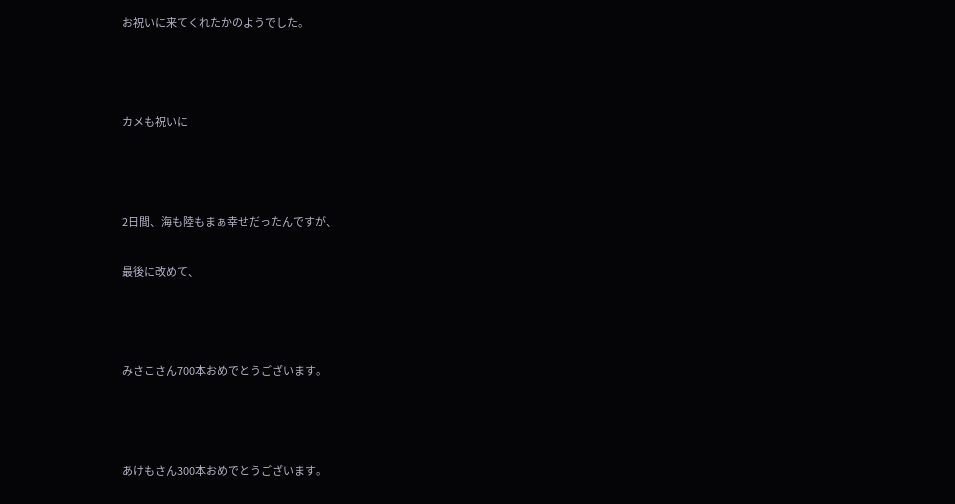お祝いに来てくれたかのようでした。



カメも祝いに



2日間、海も陸もまぁ幸せだったんですが、

最後に改めて、



みさこさん700本おめでとうございます。



あけもさん300本おめでとうございます。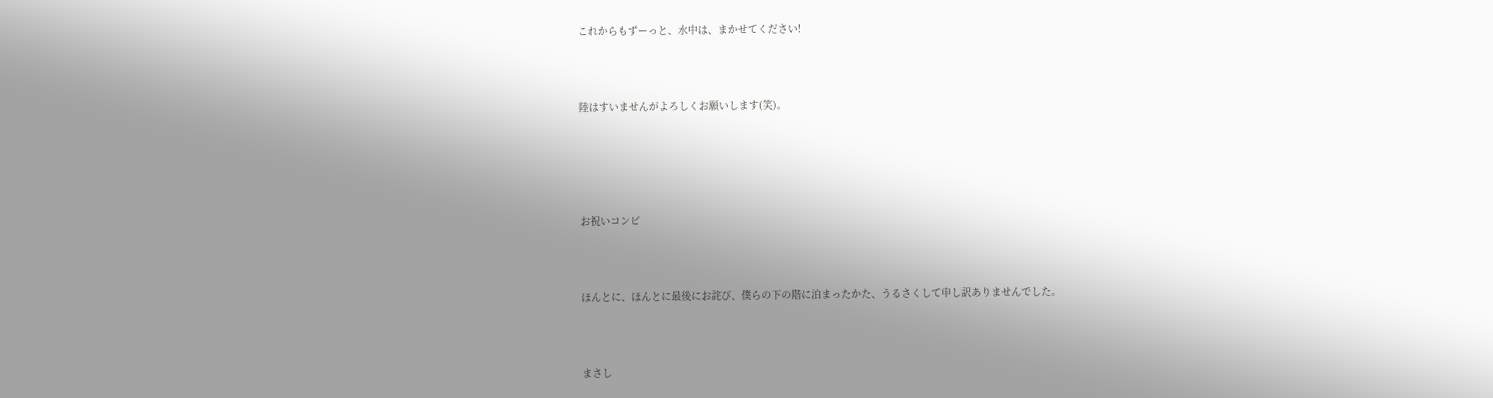これからもずーっと、水中は、まかせてください!



陸はすいませんがよろしくお願いします(笑)。





お祝いコンビ



ほんとに、ほんとに最後にお詫び、僕らの下の階に泊まったかた、うるさくして申し訳ありませんでした。



まさし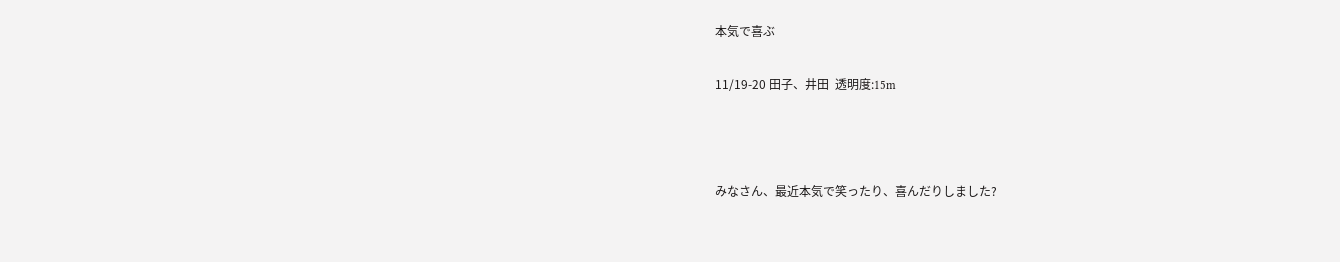本気で喜ぶ

11/19-20 田子、井田  透明度:15m



みなさん、最近本気で笑ったり、喜んだりしました?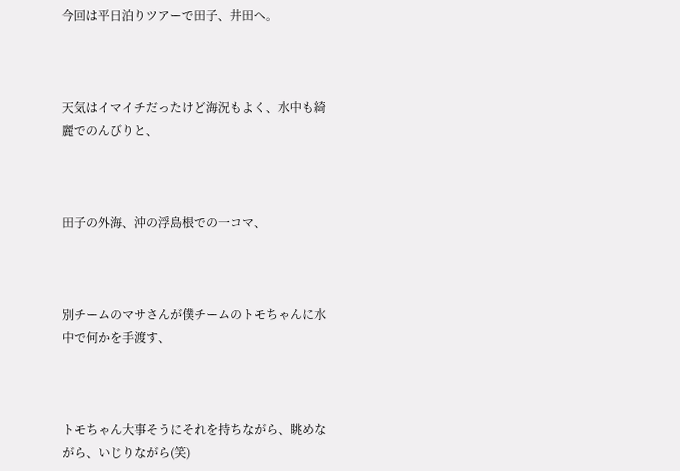今回は平日泊りツアーで田子、井田へ。



天気はイマイチだったけど海況もよく、水中も綺麗でのんびりと、



田子の外海、沖の浮島根での一コマ、



別チームのマサさんが僕チームのトモちゃんに水中で何かを手渡す、



トモちゃん大事そうにそれを持ちながら、眺めながら、いじりながら(笑)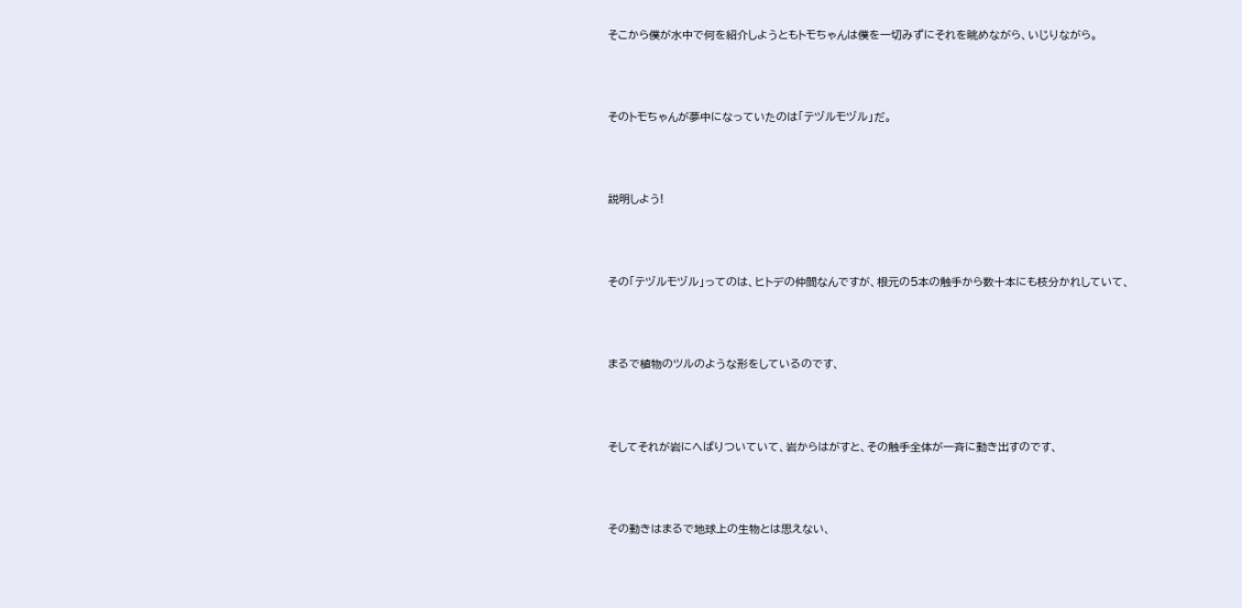そこから僕が水中で何を紹介しようともトモちゃんは僕を一切みずにそれを眺めながら、いじりながら。



そのトモちゃんが夢中になっていたのは「テヅルモヅル」だ。



説明しよう!



その「テヅルモヅル」ってのは、ヒトデの仲間なんですが、根元の5本の触手から数十本にも枝分かれしていて、



まるで植物のツルのような形をしているのです、



そしてそれが岩にへばりついていて、岩からはがすと、その触手全体が一斉に動き出すのです、



その動きはまるで地球上の生物とは思えない、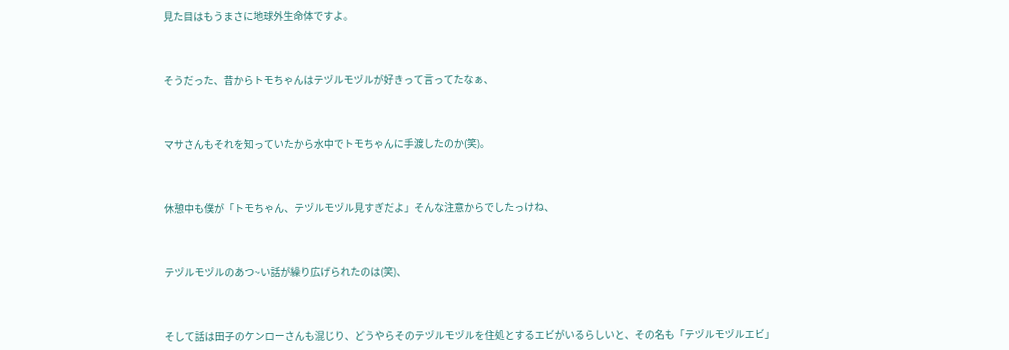見た目はもうまさに地球外生命体ですよ。



そうだった、昔からトモちゃんはテヅルモヅルが好きって言ってたなぁ、



マサさんもそれを知っていたから水中でトモちゃんに手渡したのか(笑)。



休憩中も僕が「トモちゃん、テヅルモヅル見すぎだよ」そんな注意からでしたっけね、



テヅルモヅルのあつ~い話が繰り広げられたのは(笑)、



そして話は田子のケンローさんも混じり、どうやらそのテヅルモヅルを住処とするエビがいるらしいと、その名も「テヅルモヅルエビ」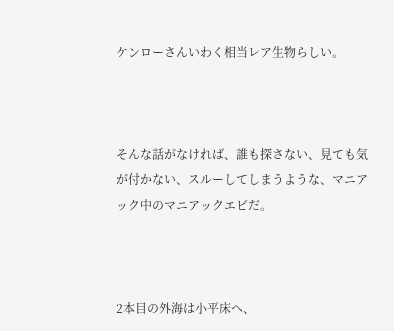ケンローさんいわく相当レア生物らしい。



そんな話がなければ、誰も探さない、見ても気が付かない、スルーしてしまうような、マニアック中のマニアックエビだ。



2本目の外海は小平床へ、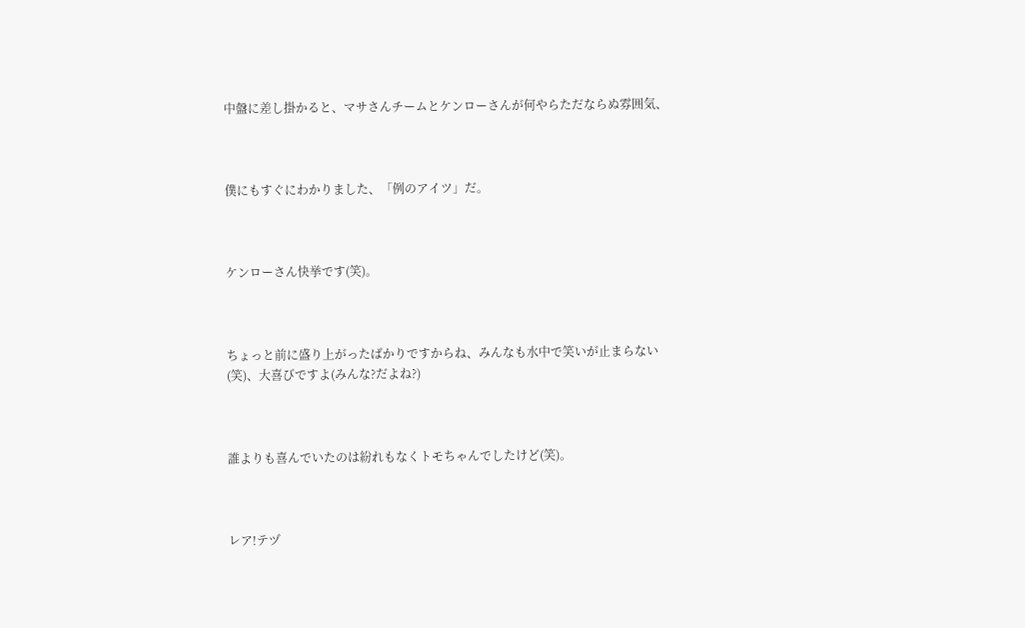中盤に差し掛かると、マサさんチームとケンローさんが何やらただならぬ雰囲気、



僕にもすぐにわかりました、「例のアイツ」だ。



ケンローさん快挙です(笑)。



ちょっと前に盛り上がったばかりですからね、みんなも水中で笑いが止まらない(笑)、大喜びですよ(みんな?だよね?)



誰よりも喜んでいたのは紛れもなくトモちゃんでしたけど(笑)。



レア!テヅ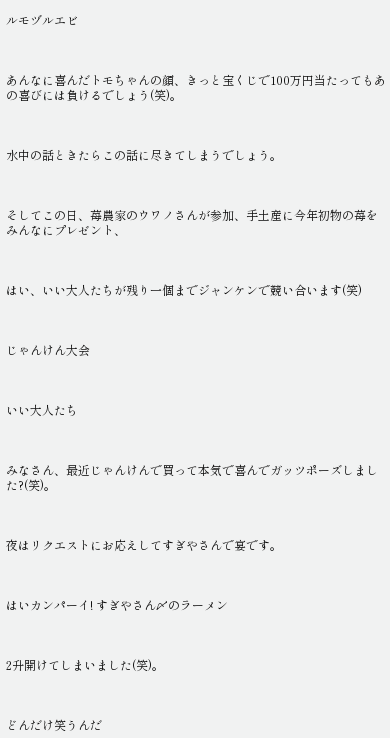ルモヅルエビ



あんなに喜んだトモちゃんの顔、きっと宝くじで100万円当たってもあの喜びには負けるでしょう(笑)。



水中の話ときたらこの話に尽きてしまうでしょう。



そしてこの日、苺農家のウワノさんが参加、手土産に今年初物の苺をみんなにプレゼント、



はい、いい大人たちが残り一個までジャンケンで競い合います(笑)



じゃんけん大会



いい大人たち



みなさん、最近じゃんけんで買って本気で喜んでガッツポーズしました?(笑)。



夜はリクエストにお応えしてすぎやさんで宴です。



はいカンパーイ! すぎやさん〆のラーメン



2升開けてしまいました(笑)。



どんだけ笑うんだ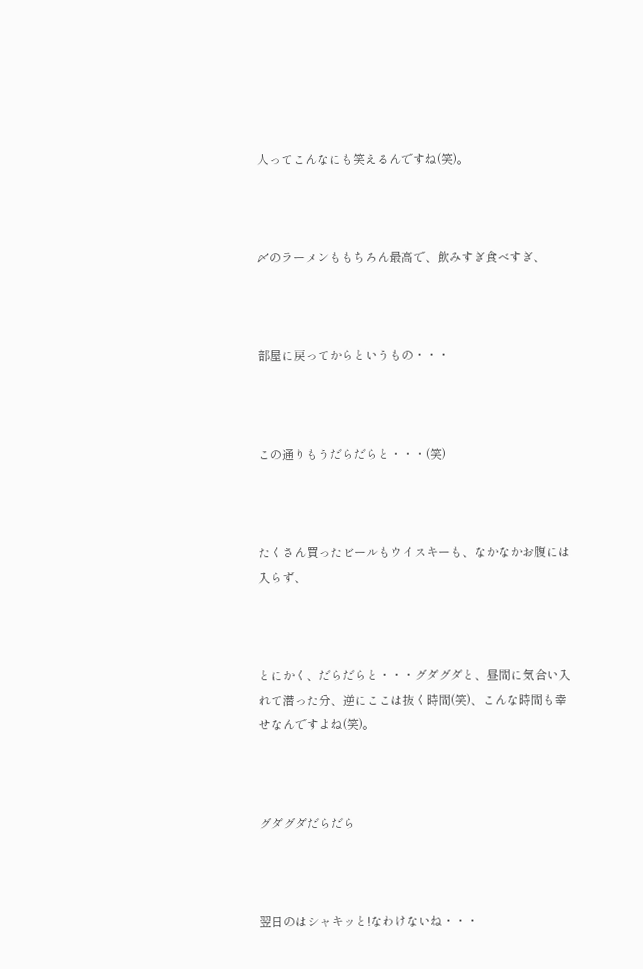人ってこんなにも笑えるんですね(笑)。



〆のラーメンももちろん最高で、飲みすぎ食べすぎ、



部屋に戻ってからというもの・・・



この通りもうだらだらと・・・(笑)



たくさん買ったビールもウイスキーも、なかなかお腹には入らず、



とにかく、だらだらと・・・グダグダと、昼間に気合い入れて潜った分、逆にここは抜く時間(笑)、こんな時間も幸せなんですよね(笑)。



グダグダだらだら



翌日のはシャキッと!なわけないね・・・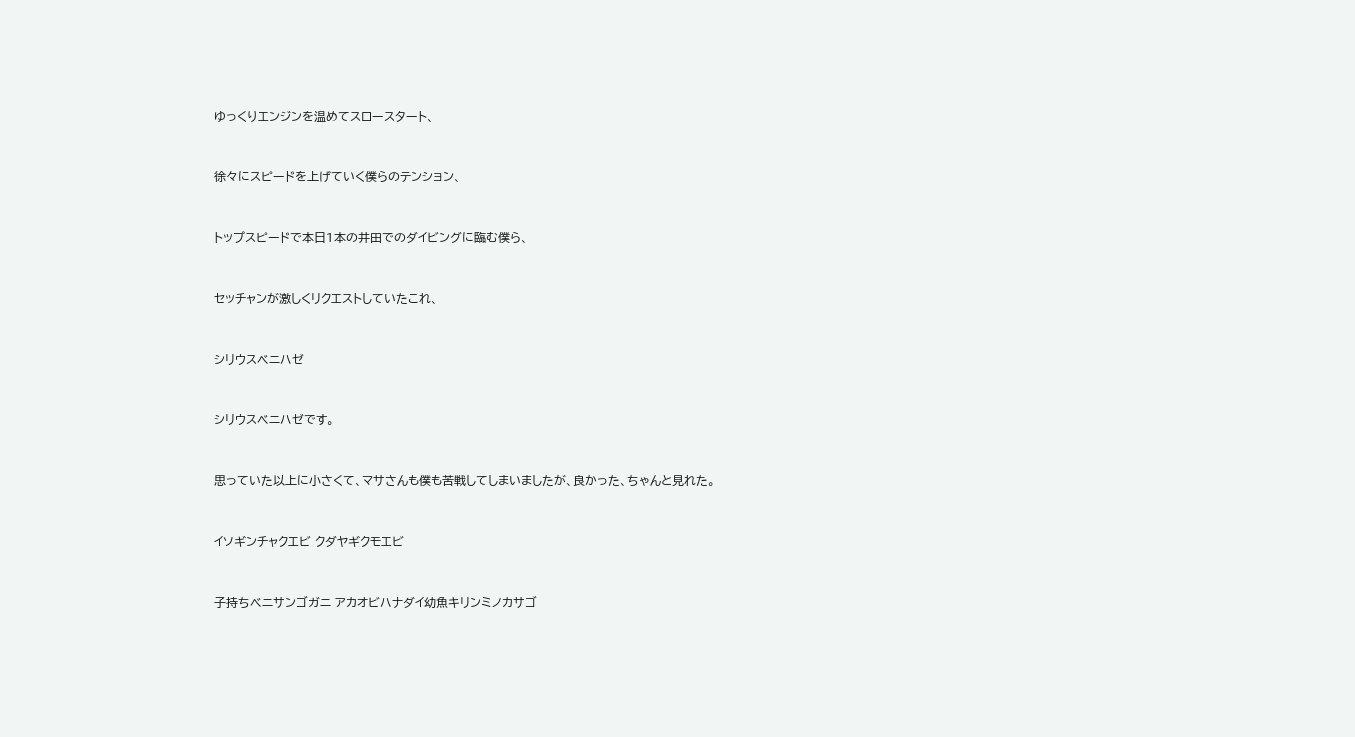ゆっくりエンジンを温めてスロースタート、



徐々にスピードを上げていく僕らのテンション、



トップスピードで本日1本の井田でのダイビングに臨む僕ら、



セッチャンが激しくリクエストしていたこれ、



シリウスベニハゼ



シリウスベニハゼです。



思っていた以上に小さくて、マサさんも僕も苦戦してしまいましたが、良かった、ちゃんと見れた。



イソギンチャクエビ クダヤギクモエビ



子持ちベニサンゴガニ アカオビハナダイ幼魚キリンミノカサゴ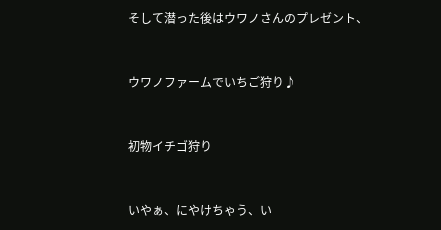そして潜った後はウワノさんのプレゼント、



ウワノファームでいちご狩り♪



初物イチゴ狩り



いやぁ、にやけちゃう、い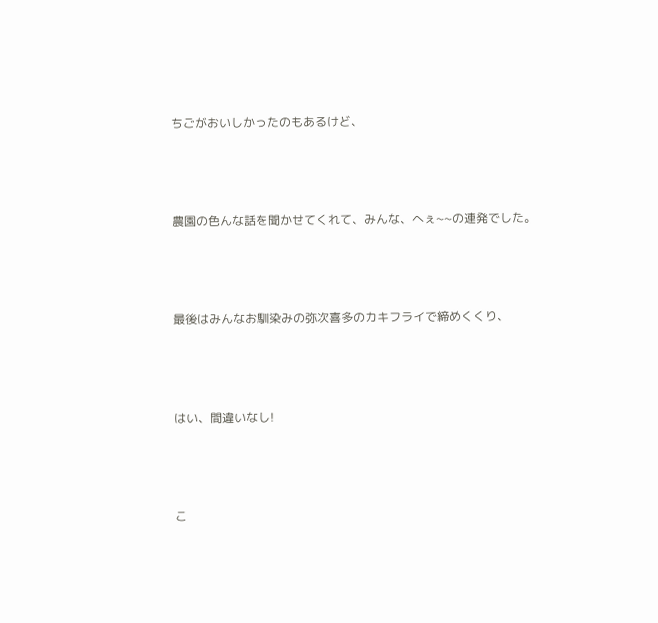ちごがおいしかったのもあるけど、



農園の色んな話を聞かせてくれて、みんな、へぇ~~の連発でした。



最後はみんなお馴染みの弥次喜多のカキフライで締めくくり、



はい、間違いなし!



こ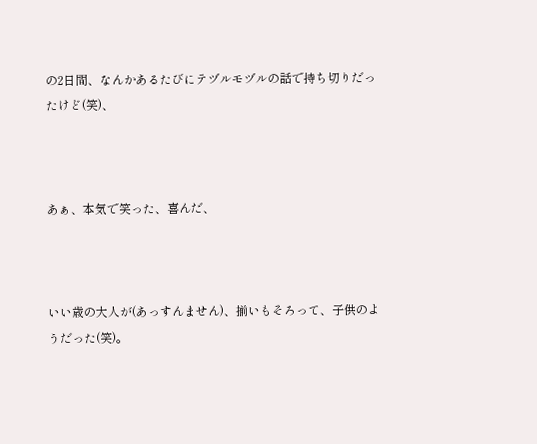の2日間、なんかあるたびにテヅルモヅルの話で持ち切りだったけど(笑)、



あぁ、本気で笑った、喜んだ、



いい歳の大人が(あっすんません)、揃いもそろって、子供のようだった(笑)。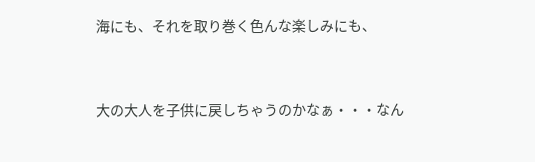海にも、それを取り巻く色んな楽しみにも、



大の大人を子供に戻しちゃうのかなぁ・・・なん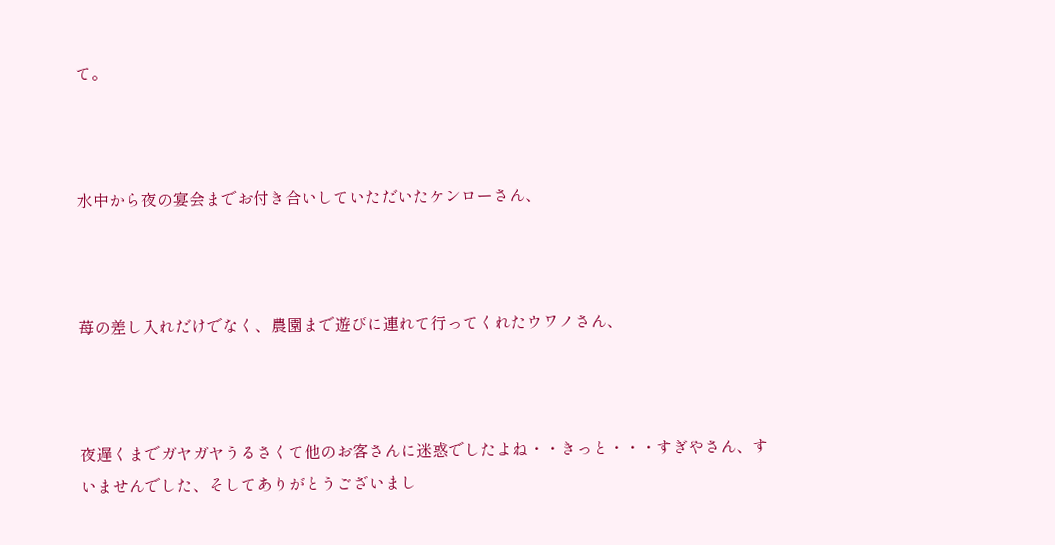て。



水中から夜の宴会までお付き合いしていただいたケンローさん、



苺の差し入れだけでなく、農園まで遊びに連れて行ってくれたウワノさん、



夜遅くまでガヤガヤうるさくて他のお客さんに迷惑でしたよね・・きっと・・・すぎやさん、すいませんでした、そしてありがとうございまし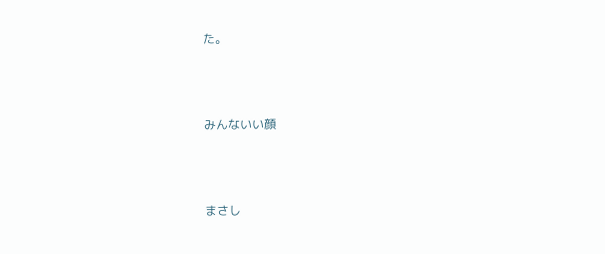た。



みんないい顔



まさし